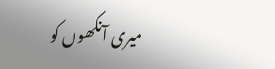میری آنکھوں کو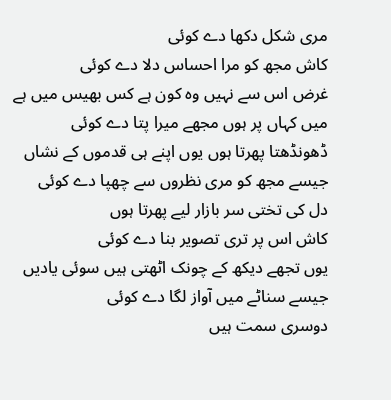مری شکل دکھا دے کوئی
کاش مجھ کو مرا احساس دلا دے کوئی
غرض اس سے نہیں وہ کون ہے کس بھیس میں ہے
میں کہاں پر ہوں مجھے میرا پتا دے کوئی
ڈھونڈھتا پھرتا ہوں یوں اپنے ہی قدموں کے نشاں
جیسے مجھ کو مری نظروں سے چھپا دے کوئی
دل کی تختی سر بازار لیے پھرتا ہوں
کاش اس پر تری تصویر بنا دے کوئی
یوں تجھے دیکھ کے چونک اٹھتی ہیں سوئی یادیں
جیسے سناٹے میں آواز لگا دے کوئی
دوسری سمت ہیں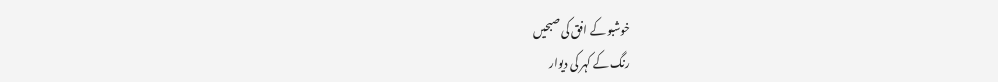خوشبو کے افق کی صبحیں
رنگ کے کہر کی دیوار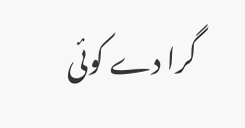گرا دے کوئی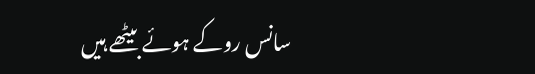سانس روکے ہوئے بیٹھے ہیں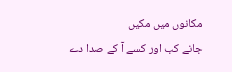مکانوں میں مکیں
جانے کب اور کسے آ کے صدا دے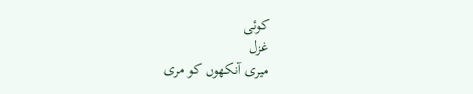کوئی
غزل
میری آنکھوں کو مری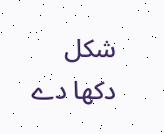شکل دکھا دے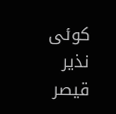کوئی
نذیر قیصر